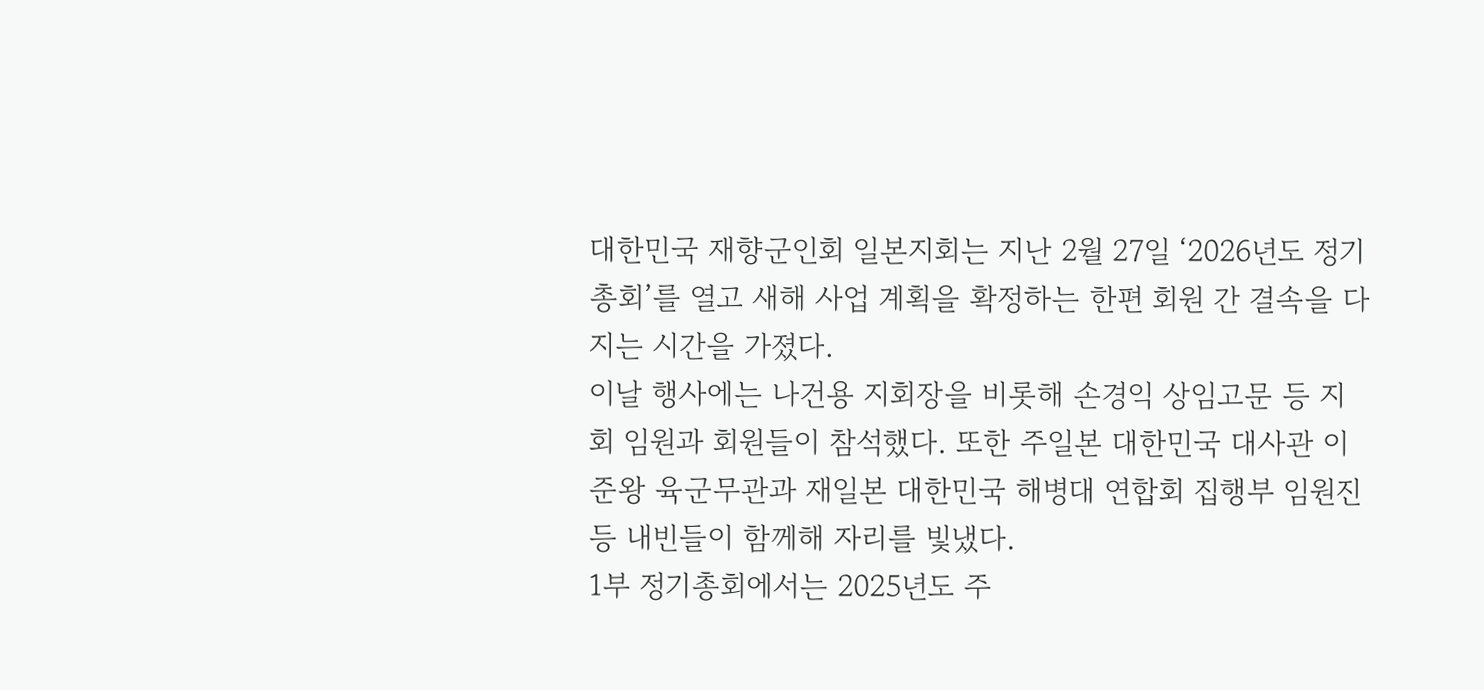대한민국 재향군인회 일본지회는 지난 2월 27일 ‘2026년도 정기총회’를 열고 새해 사업 계획을 확정하는 한편 회원 간 결속을 다지는 시간을 가졌다.
이날 행사에는 나건용 지회장을 비롯해 손경익 상임고문 등 지회 임원과 회원들이 참석했다. 또한 주일본 대한민국 대사관 이준왕 육군무관과 재일본 대한민국 해병대 연합회 집행부 임원진 등 내빈들이 함께해 자리를 빛냈다.
1부 정기총회에서는 2025년도 주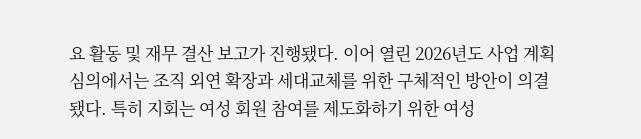요 활동 및 재무 결산 보고가 진행됐다. 이어 열린 2026년도 사업 계획 심의에서는 조직 외연 확장과 세대교체를 위한 구체적인 방안이 의결됐다. 특히 지회는 여성 회원 참여를 제도화하기 위한 여성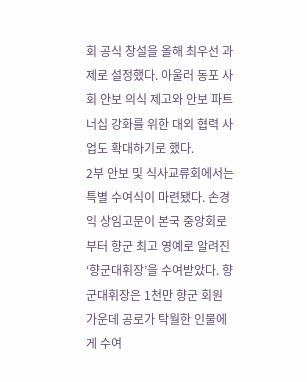회 공식 창설을 올해 최우선 과제로 설정했다. 아울러 동포 사회 안보 의식 제고와 안보 파트너십 강화를 위한 대외 협력 사업도 확대하기로 했다.
2부 안보 및 식사교류회에서는 특별 수여식이 마련됐다. 손경익 상임고문이 본국 중앙회로부터 향군 최고 영예로 알려진 ‘향군대휘장’을 수여받았다. 향군대휘장은 1천만 향군 회원 가운데 공로가 탁월한 인물에게 수여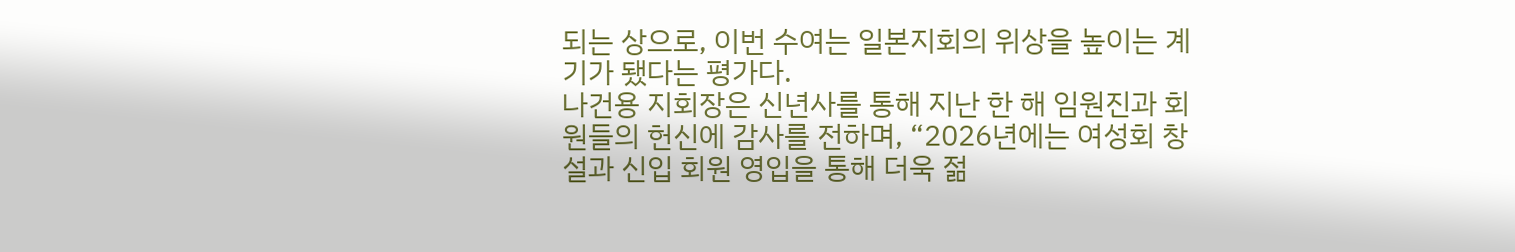되는 상으로, 이번 수여는 일본지회의 위상을 높이는 계기가 됐다는 평가다.
나건용 지회장은 신년사를 통해 지난 한 해 임원진과 회원들의 헌신에 감사를 전하며, “2026년에는 여성회 창설과 신입 회원 영입을 통해 더욱 젊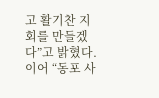고 활기찬 지회를 만들겠다”고 밝혔다. 이어 “동포 사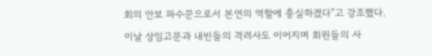회의 안보 파수꾼으로서 본연의 역할에 충실하겠다”고 강조했다.
이날 상임고문과 내빈들의 격려사도 이어지며 회원들의 사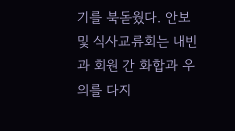기를 북돋웠다. 안보 및 식사교류회는 내빈과 회원 간 화합과 우의를 다지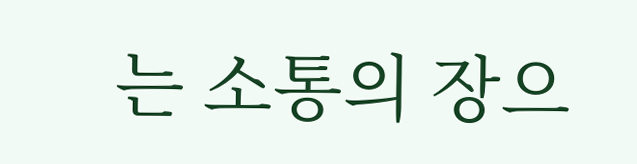는 소통의 장으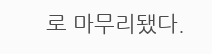로 마무리됐다.